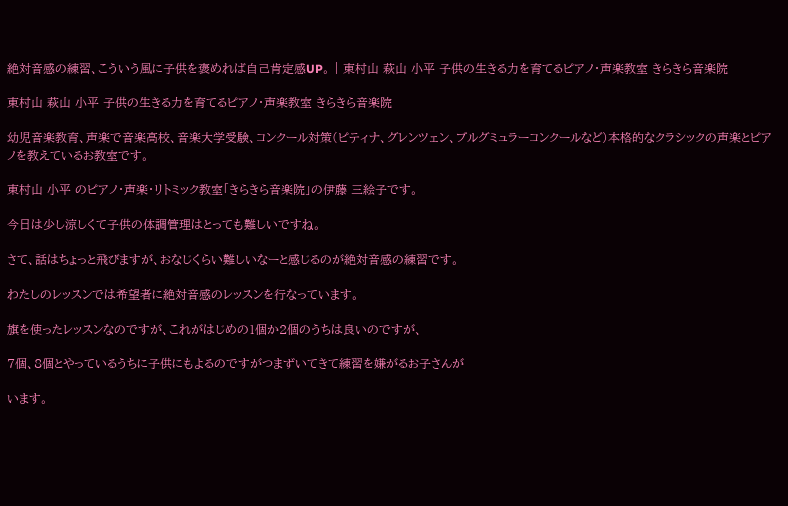絶対音感の練習、こういう風に子供を褒めれば自己肯定感UP。 | 東村山 萩山 小平 子供の生きる力を育てるピアノ・声楽教室 きらきら音楽院

東村山 萩山 小平 子供の生きる力を育てるピアノ・声楽教室 きらきら音楽院

幼児音楽教育、声楽で音楽高校、音楽大学受験、コンクール対策(ピティナ、グレンツェン、ブルグミュラーコンクールなど)本格的なクラシックの声楽とピアノを教えているお教室です。

東村山 小平 のピアノ・声楽・リトミック教室「きらきら音楽院」の伊藤 三絵子です。

今日は少し涼しくて子供の体調管理はとっても難しいですね。

さて、話はちょっと飛びますが、おなじくらい難しいなーと感じるのが絶対音感の練習です。

わたしのレッスンでは希望者に絶対音感のレッスンを行なっています。

旗を使ったレッスンなのですが、これがはじめの1個か2個のうちは良いのですが、

7個、8個とやっているうちに子供にもよるのですがつまずいてきて練習を嫌がるお子さんが

います。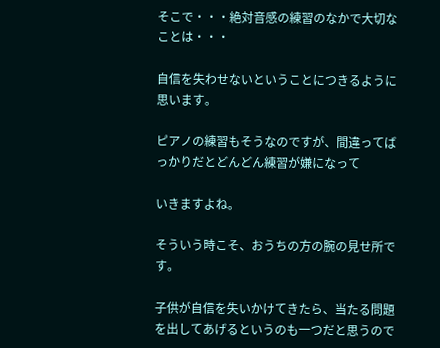そこで・・・絶対音感の練習のなかで大切なことは・・・

自信を失わせないということにつきるように思います。

ピアノの練習もそうなのですが、間違ってばっかりだとどんどん練習が嫌になって

いきますよね。

そういう時こそ、おうちの方の腕の見せ所です。

子供が自信を失いかけてきたら、当たる問題を出してあげるというのも一つだと思うので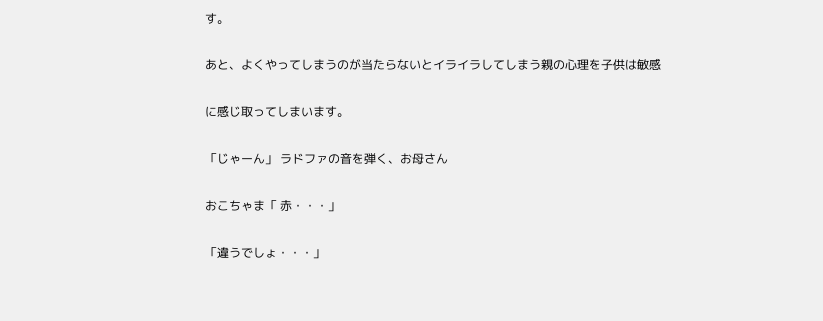す。

あと、よくやってしまうのが当たらないとイライラしてしまう親の心理を子供は敏感

に感じ取ってしまいます。

「じゃーん」 ラドファの音を弾く、お母さん

おこちゃま「 赤・・・」

「違うでしょ・・・」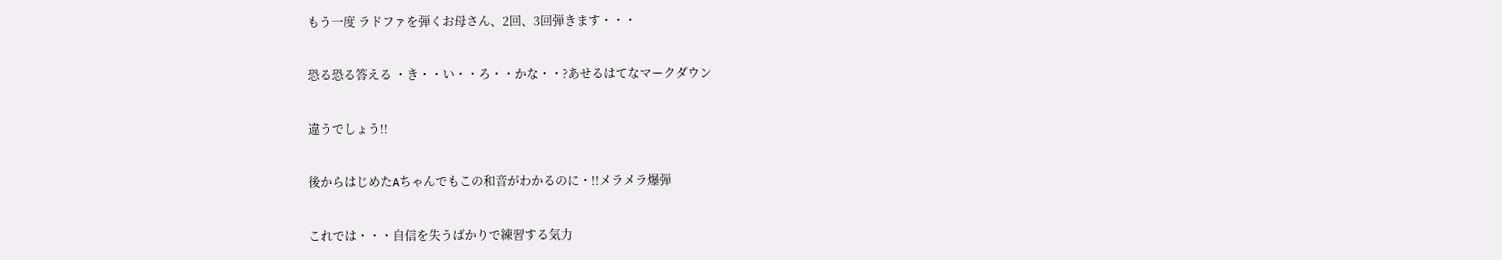もう一度 ラドファを弾くお母さん、2回、3回弾きます・・・

恐る恐る答える ・き・・い・・ろ・・かな・・?あせるはてなマークダウン

違うでしょう!!

後からはじめたAちゃんでもこの和音がわかるのに・!!メラメラ爆弾

これでは・・・自信を失うばかりで練習する気力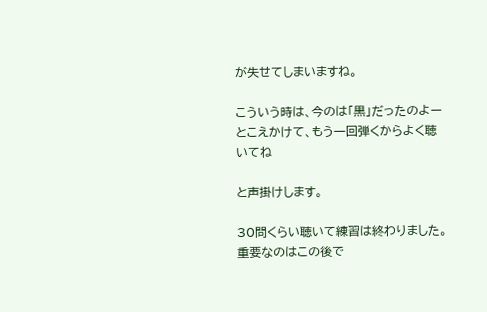が失せてしまいますね。

こういう時は、今のは「黒」だったのよーとこえかけて、もう一回弾くからよく聴いてね

と声掛けします。

30問くらい聴いて練習は終わりました。重要なのはこの後で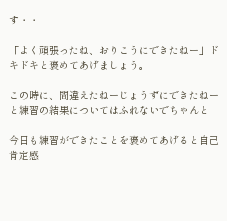す・・

「よく頑張ったね、おりこうにできたねー」ドキドキと褒めてあげましょう。

この時に、間違えたねーじょうずにできたねーと練習の結果についてはふれないでちゃんと

今日も練習ができたことを褒めてあげると自己肯定感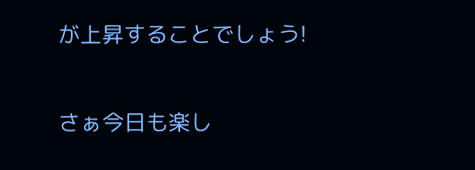が上昇することでしょう!

さぁ今日も楽し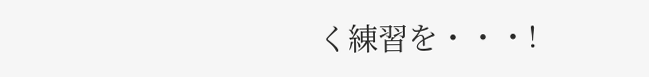く練習を・・・!